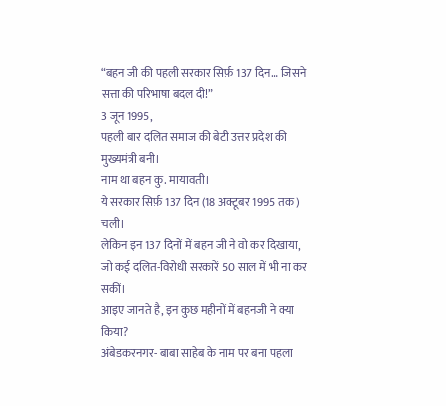“बहन जी की पहली सरकार सिर्फ़ 137 दिन… जिसने सत्ता की परिभाषा बदल दी!”
3 जून 1995,
पहली बार दलित समाज की बेटी उत्तर प्रदेश की मुख्यमंत्री बनी।
नाम था बहन कु. मायावती।
ये सरकार सिर्फ़ 137 दिन (18 अक्टूबर 1995 तक) चली।
लेकिन इन 137 दिनों में बहन जी ने वो कर दिखाया,
जो कई दलित-विरोधी सरकारें 50 साल में भी ना कर सकीं।
आइए जानते है, इन कुछ महीनों में बहनजी ने क्या किया?
अंबेडकरनगर- बाबा साहेब के नाम पर बना पहला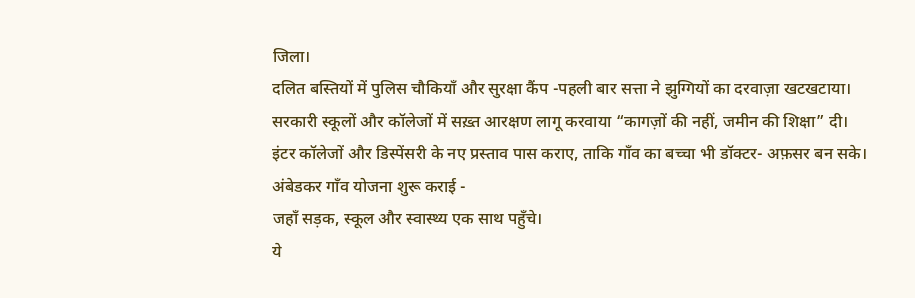जिला।
दलित बस्तियों में पुलिस चौकियाँ और सुरक्षा कैंप -पहली बार सत्ता ने झुग्गियों का दरवाज़ा खटखटाया।
सरकारी स्कूलों और कॉलेजों में सख़्त आरक्षण लागू करवाया “कागज़ों की नहीं, जमीन की शिक्षा” दी।
इंटर कॉलेजों और डिस्पेंसरी के नए प्रस्ताव पास कराए, ताकि गाँव का बच्चा भी डॉक्टर- अफ़सर बन सके।
अंबेडकर गाँव योजना शुरू कराई -
जहाँ सड़क, स्कूल और स्वास्थ्य एक साथ पहुँचे।
ये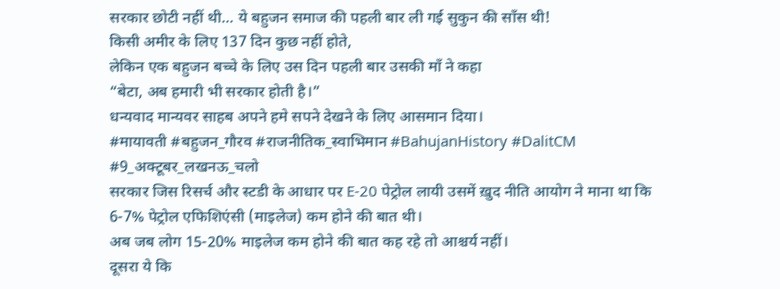सरकार छोटी नहीं थी... ये बहुजन समाज की पहली बार ली गई सुकुन की साँस थी!
किसी अमीर के लिए 137 दिन कुछ नहीं होते,
लेकिन एक बहुजन बच्चे के लिए उस दिन पहली बार उसकी माँ ने कहा
“बेटा, अब हमारी भी सरकार होती है।”
धन्यवाद मान्यवर साहब अपने हमे सपने देखने के लिए आसमान दिया।
#मायावती #बहुजन_गौरव #राजनीतिक_स्वाभिमान #BahujanHistory #DalitCM
#9_अक्टूबर_लखनऊ_चलो
सरकार जिस रिसर्च और स्टडी के आधार पर E-20 पेट्रोल लायी उसमें ख़ुद नीति आयोग ने माना था कि 6-7% पेट्रोल एफिशिएंसी (माइलेज) कम होने की बात थी।
अब जब लोग 15-20% माइलेज कम होने की बात कह रहे तो आश्चर्य नहीं।
दूसरा ये कि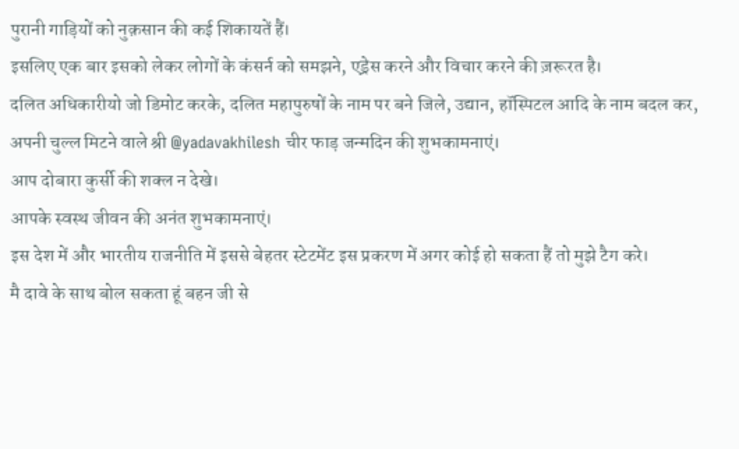पुरानी गाड़ियों को नुक़सान की कई शिकायतें हैं।
इसलिए एक बार इसको लेकर लोगों के कंसर्न को समझने, एड्रेस करने और विचार करने की ज़रूरत है।
दलित अधिकारीयो जो डिमोट करके, दलित महापुरुषों के नाम पर बने जिले, उद्यान, हॉस्पिटल आदि के नाम बदल कर, अपनी चुल्ल मिटने वाले श्री @yadavakhilesh चीर फाड़ जन्मदिन की शुभकामनाएं।
आप दोबारा कुर्सी की शक्ल न देखे।
आपके स्वस्थ जीवन की अनंत शुभकामनाएं।
इस देश में और भारतीय राजनीति में इससे बेहतर स्टेटमेंट इस प्रकरण में अगर कोई हो सकता हैं तो मुझे टैग करे।
मै दावे के साथ बोल सकता हूं बहन जी से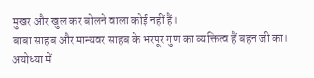मुखर और खुल कर बोलने वाला कोई नहीं हैं।
बाबा साहब और मान्यवर साहब के भरपूर गुण का व्यक्तित्व हैं बहन जी का।
अयोध्या में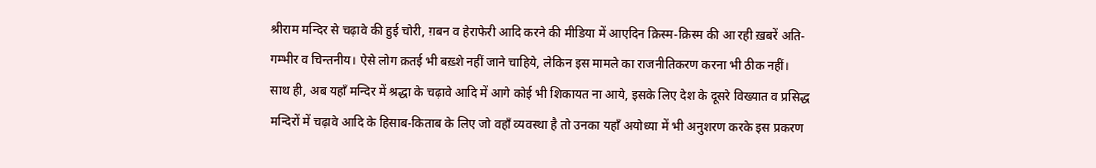श्रीराम मन्दिर से चढ़ावे की हुई चोरी, ग़बन व हेराफेरी आदि करने की मीडिया में आएदिन क़िस्म-क़िस्म की आ रही ख़बरें अति-गम्भीर व चिन्तनीय। ऐसे लोग क़तई भी बख़्शे नहीं जाने चाहिये, लेकिन इस मामले का राजनीतिकरण करना भी ठीक नहीं।
साथ ही, अब यहाँ मन्दिर में श्रद्धा के चढ़ावे आदि में आगे कोई भी शिकायत ना आये, इसके लिए देश के दूसरे विख्यात व प्रसिद्ध मन्दिरों में चढ़ावे आदि के हिसाब-किताब के लिए जो वहाँ व्यवस्था है तो उनका यहाँ अयोध्या में भी अनुशरण करके इस प्रकरण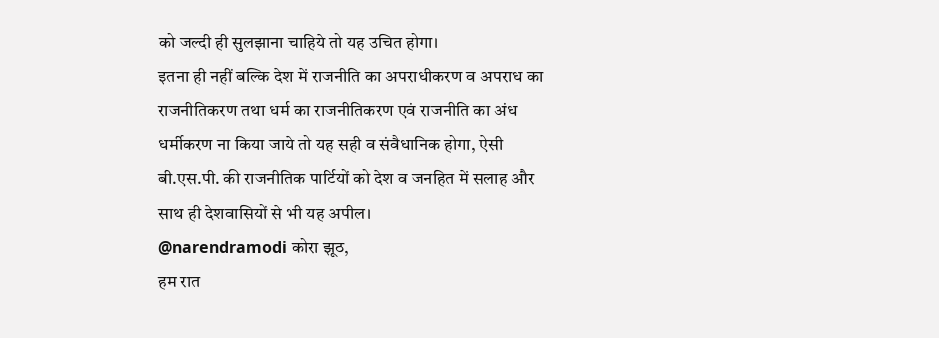को जल्दी ही सुलझाना चाहिये तो यह उचित होगा।
इतना ही नहीं बल्कि देश में राजनीति का अपराधीकरण व अपराध का राजनीतिकरण तथा धर्म का राजनीतिकरण एवं राजनीति का अंध धर्मीकरण ना किया जाये तो यह सही व संवैधानिक होगा, ऐसी बी.एस.पी. की राजनीतिक पार्टियों को देश व जनहित में सलाह और साथ ही देशवासियों से भी यह अपील।
@narendramodi कोरा झूठ,
हम रात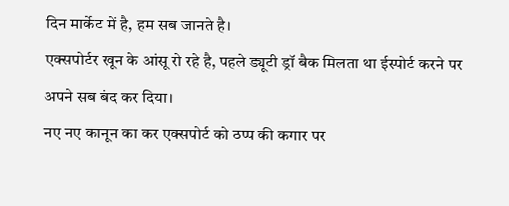दिन मार्केट में है, हम सब जानते है।
एक्सपोर्टर खून के आंसू रो रहे है, पहले ड्यूटी ड्रॉ बैक मिलता था ईस्पोर्ट करने पर अपने सब बंद कर दिया।
नए नए कानून का कर एक्सपोर्ट को ठप्प की कगार पर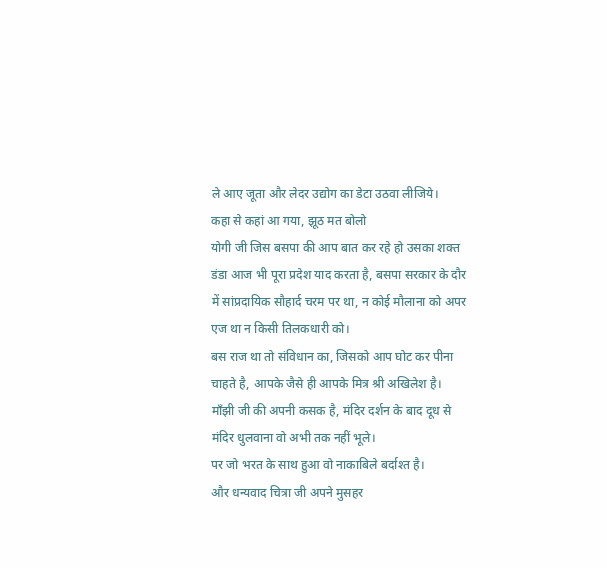ले आए जूता और लेदर उद्योग का डेटा उठवा लीजिये।
कहा से कहां आ गया, झूठ मत बोलो
योगी जी जिस बसपा की आप बात कर रहे हो उसका शक्त डंडा आज भी पूरा प्रदेश याद करता है, बसपा सरकार के दौर में सांप्रदायिक सौहार्द चरम पर था, न कोई मौलाना को अपर एज था न किसी तिलकधारी को।
बस राज था तो संविधान का, जिसको आप घोट कर पीना चाहते है, आपके जैसे ही आपके मित्र श्री अखिलेश है।
माँझी जी की अपनी कसक है, मंदिर दर्शन के बाद दूध से मंदिर धुलवाना वो अभी तक नहीं भूले।
पर जो भरत के साथ हुआ वो नाकाबिले बर्दाश्त है।
और धन्यवाद चित्रा जी अपने मुसहर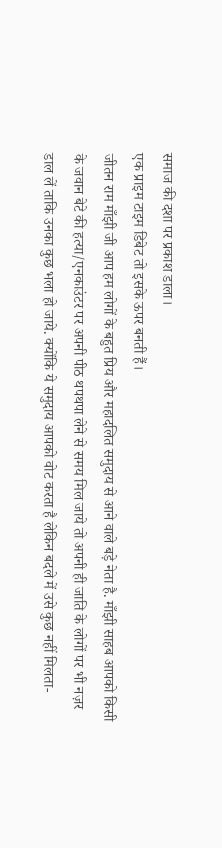समाज की दशा पर प्रकाश डाला।
एक प्राइम टाइम डिबेट तो इसके ऊपर बनती हैं।
जीतन राम माँझी जी आप हम लोगों के बहुत प्रिय और महादलित समुदाय से आने वाले बड़े नेता है. माँझी साहब आपको किसी के जवान बेटे की हत्या/एनकाउंटर पर अपनी पीठ थपथपा लेने से समय मिल जाये तो अपनी ही जाति के लोगों पर भी नज़र डाल लें ताकि उनका कुछ भला हो जाये. क्योंकि ये समुदाय आपको वोट करता है लेकिन बदले में उसे कुछ नहीं मिलता-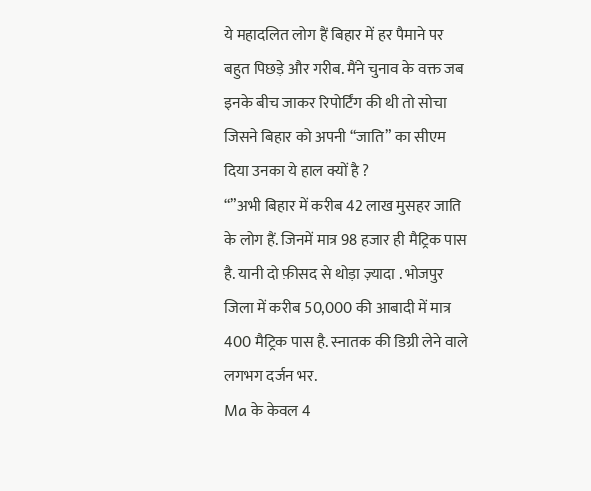ये महादलित लोग हैं बिहार में हर पैमाने पर बहुत पिछड़े और गरीब. मैंने चुनाव के वक्त जब इनके बीच जाकर रिपोर्टिंग की थी तो सोचा जिसने बिहार को अपनी “जाति” का सीएम दिया उनका ये हाल क्यों है ?
“”अभी बिहार में करीब 42 लाख मुसहर जाति के लोग हैं. जिनमें मात्र 98 हजार ही मैट्रिक पास है. यानी दो फ़ीसद से थोड़ा ज़्यादा . भोजपुर जिला में करीब 50,000 की आबादी में मात्र 400 मैट्रिक पास है. स्नातक की डिग्री लेने वाले लगभग दर्जन भर.
Ma के केवल 4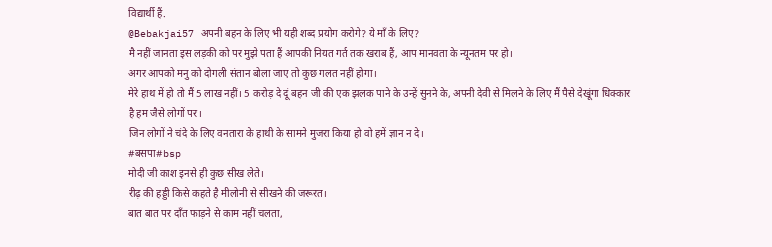विद्यार्थी हैं.
@Bebakjai57 अपनी बहन के लिए भी यही शब्द प्रयोग करोगे? ये माँ के लिए?
मै नहीं जानता इस लड़की को पर मुझे पता हैं आपकी नियत गर्त तक खराब हैं, आप मानवता के न्यूनतम पर हो।
अगर आपको मनु को दोगली संतान बोला जाए तो कुछ गलत नहीं होगा।
मेरे हाथ में हो तो मैं 5 लाख नहीं। 5 करोड़ दे दूं बहन जी की एक झलक पाने के उन्हें सुनने के, अपनी देवी से मिलने के लिए मैं पैसे देखूंगा धिक्कार है हम जैसे लोगों पर।
जिन लोगों ने चंदे के लिए वनतारा के हाथी के सामने मुजरा किया हो वो हमें ज्ञान न दे।
#बसपा#bsp
मोदी जी काश इनसे ही कुछ सीख लेते।
रीढ़ की हड्डी किसे कहते है मीलोनी से सीखने की जरूरत।
बात बात पर दाँत फाड़ने से काम नहीं चलता,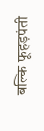बल्कि फूहड़पंती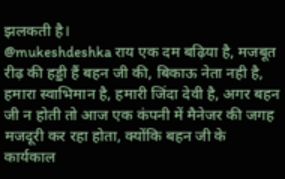झलकती है।
@mukeshdeshka राय एक दम बढ़िया है, मजबूत रीढ़ की हड्डी हैं बहन जी की, बिकाऊ नेता नही है, हमारा स्वाभिमान है, हमारी जिंदा देवी है, अगर बहन जी न होती तो आज एक कंपनी में मैनेजर की जगह मजदूरी कर रहा होता, क्योंकि बहन जी के कार्यकाल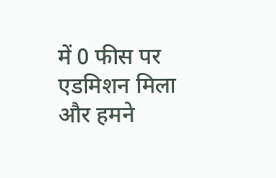में 0 फीस पर एडमिशन मिला और हमने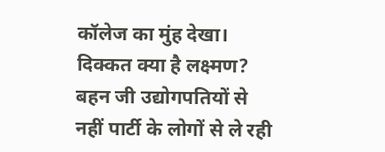कॉलेज का मुंह देखा।
दिक्कत क्या है लक्ष्मण? बहन जी उद्योगपतियों से नहीं पार्टी के लोगों से ले रही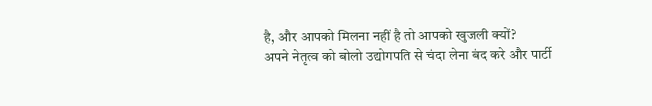है, और आपको मिलना नहीं है तो आपको खुजली क्यों?
अपने नेतृत्व को बोलो उद्योगपति से चंदा लेना बंद करे और पार्टी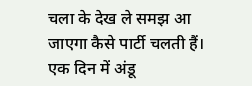चला के देख ले समझ आ जाएगा कैसे पार्टी चलती हैं।
एक दिन में अंडू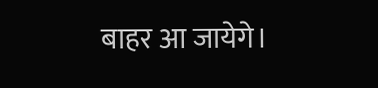बाहर आ जायेगे।